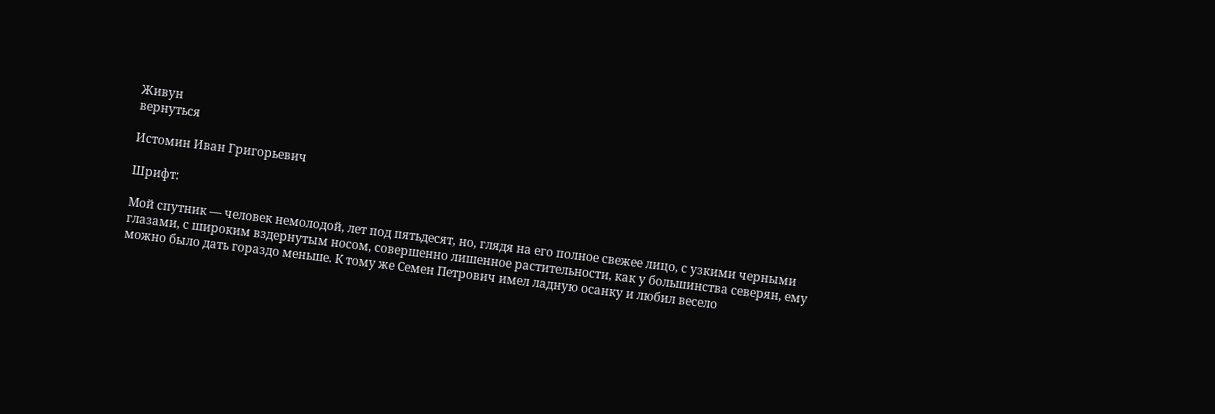Живун
вернуться

Истомин Иван Григорьевич

Шрифт:

Мой спутник — человек немолодой, лет под пятьдесят, но, глядя на его полное свежее лицо, с узкими черными глазами, с широким вздернутым носом, совершенно лишенное растительности, как у большинства северян, ему можно было дать гораздо меньше. К тому же Семен Петрович имел ладную осанку и любил весело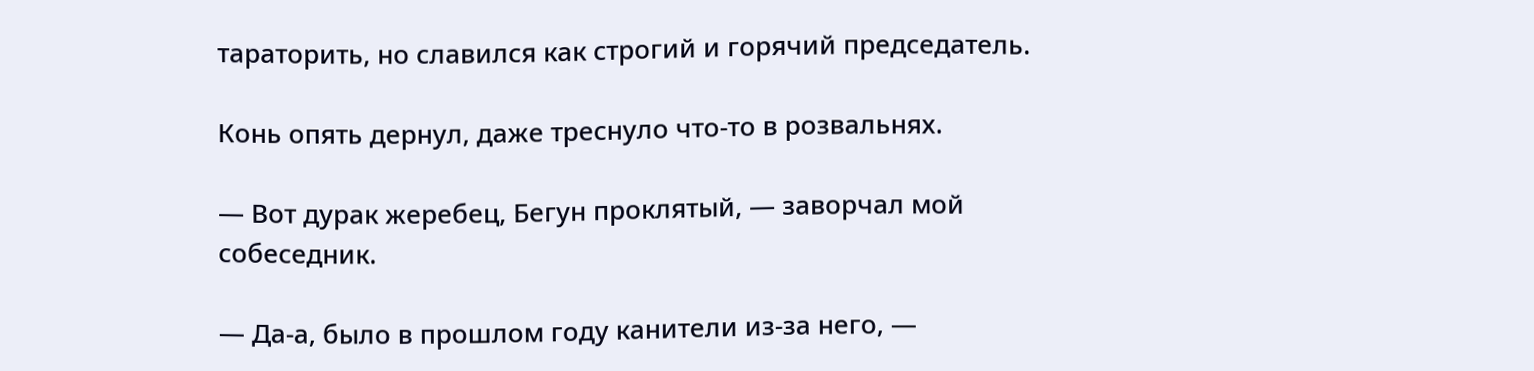тараторить, но славился как строгий и горячий председатель.

Конь опять дернул, даже треснуло что-то в розвальнях.

— Вот дурак жеребец, Бегун проклятый, — заворчал мой собеседник.

— Да-а, было в прошлом году канители из-за него, —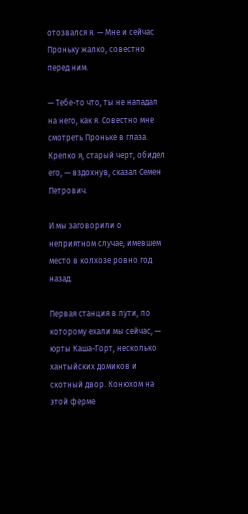отозвался я. — Мне и сейчас Проньку жалко, совестно перед ним.

— Тебе-то что, ты не нападал на него, как я. Совестно мне смотреть Проньке в глаза. Крепко я, старый черт, обидел его, — вздохнув, сказал Семен Петрович.

И мы заговорили о неприятном случае, имевшем место в колхозе ровно год назад.

Первая станция в пути, по которому ехали мы сейчас, — юрты Каша-Горт, несколько хантыйских домиков и скотный двор. Конюхом на этой ферме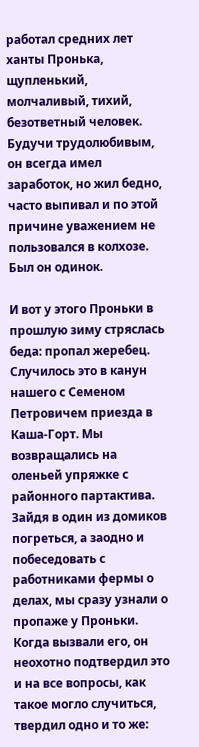работал средних лет ханты Пронька, щупленький, молчаливый, тихий, безответный человек. Будучи трудолюбивым, он всегда имел заработок, но жил бедно, часто выпивал и по этой причине уважением не пользовался в колхозе. Был он одинок.

И вот у этого Проньки в прошлую зиму стряслась беда: пропал жеребец. Случилось это в канун нашего с Семеном Петровичем приезда в Каша-Горт. Мы возвращались на оленьей упряжке с районного партактива. Зайдя в один из домиков погреться, а заодно и побеседовать с работниками фермы о делах, мы сразу узнали о пропаже у Проньки. Когда вызвали его, он неохотно подтвердил это и на все вопросы, как такое могло случиться, твердил одно и то же: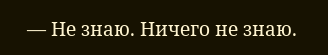— Не знаю. Ничего не знаю.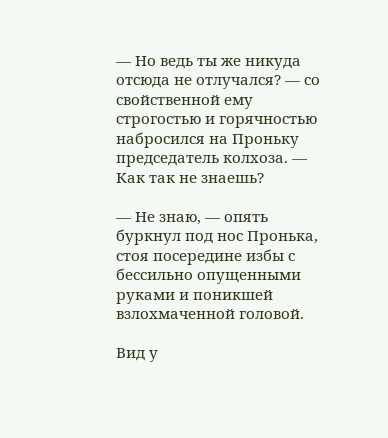— Но ведь ты же никуда отсюда не отлучался? — со свойственной ему строгостью и горячностью набросился на Проньку председатель колхоза. — Как так не знаешь?

— Не знаю, — опять буркнул под нос Пронька, стоя посередине избы с бессильно опущенными руками и поникшей взлохмаченной головой.

Вид у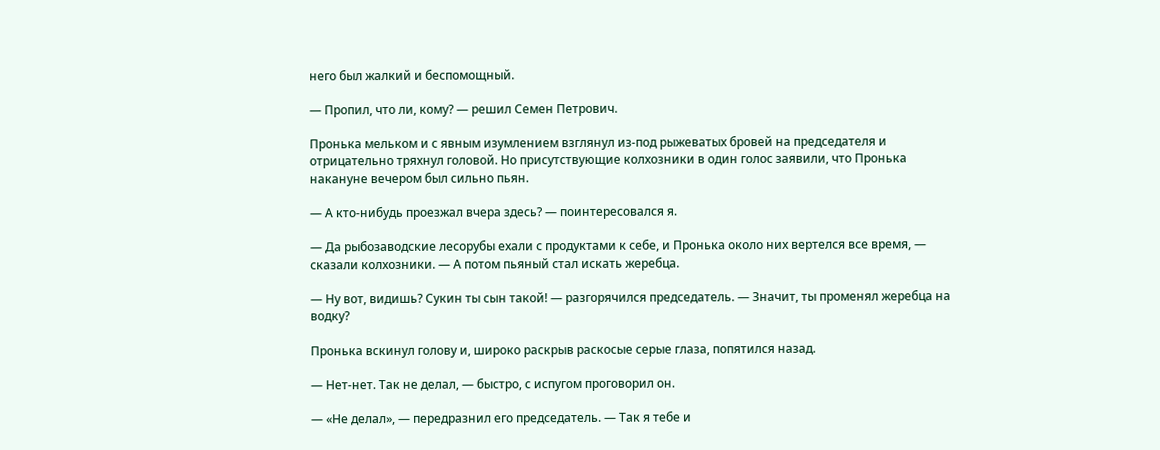него был жалкий и беспомощный.

— Пропил, что ли, кому? — решил Семен Петрович.

Пронька мельком и с явным изумлением взглянул из-под рыжеватых бровей на председателя и отрицательно тряхнул головой. Но присутствующие колхозники в один голос заявили, что Пронька накануне вечером был сильно пьян.

— А кто-нибудь проезжал вчера здесь? — поинтересовался я.

— Да рыбозаводские лесорубы ехали с продуктами к себе, и Пронька около них вертелся все время, — сказали колхозники. — А потом пьяный стал искать жеребца.

— Ну вот, видишь? Сукин ты сын такой! — разгорячился председатель. — Значит, ты променял жеребца на водку?

Пронька вскинул голову и, широко раскрыв раскосые серые глаза, попятился назад.

— Нет-нет. Так не делал, — быстро, с испугом проговорил он.

— «Не делал», — передразнил его председатель. — Так я тебе и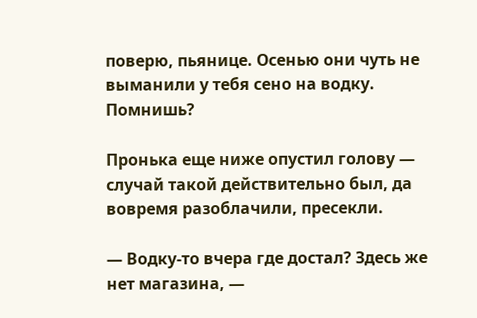поверю, пьянице. Осенью они чуть не выманили у тебя сено на водку. Помнишь?

Пронька еще ниже опустил голову — случай такой действительно был, да вовремя разоблачили, пресекли.

— Водку-то вчера где достал? Здесь же нет магазина, —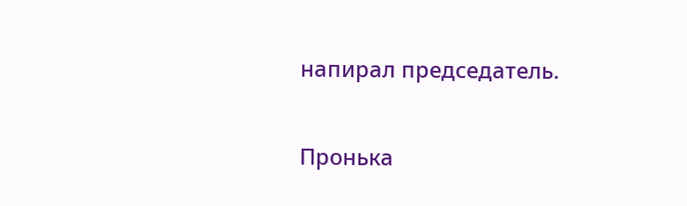напирал председатель.

Пронька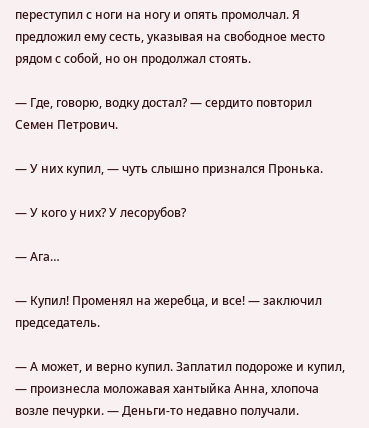переступил с ноги на ногу и опять промолчал. Я предложил ему сесть, указывая на свободное место рядом с собой, но он продолжал стоять.

— Где, говорю, водку достал? — сердито повторил Семен Петрович.

— У них купил, — чуть слышно признался Пронька.

— У кого у них? У лесорубов?

— Ага…

— Купил! Променял на жеребца, и все! — заключил председатель.

— А может, и верно купил. Заплатил подороже и купил, — произнесла моложавая хантыйка Анна, хлопоча возле печурки. — Деньги-то недавно получали.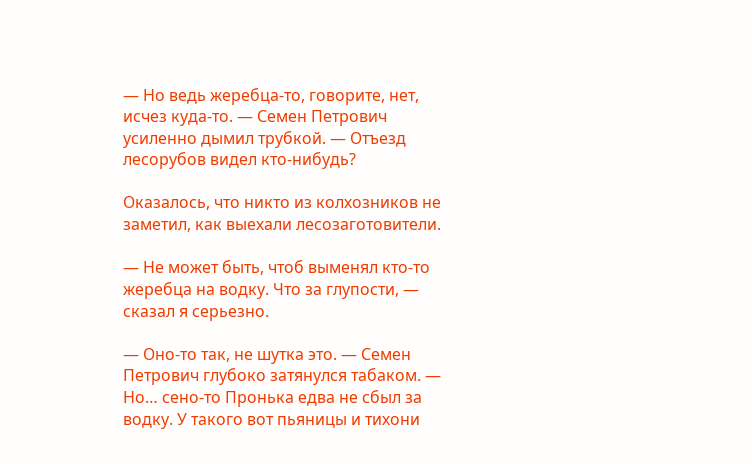— Но ведь жеребца-то, говорите, нет, исчез куда-то. — Семен Петрович усиленно дымил трубкой. — Отъезд лесорубов видел кто-нибудь?

Оказалось, что никто из колхозников не заметил, как выехали лесозаготовители.

— Не может быть, чтоб выменял кто-то жеребца на водку. Что за глупости, — сказал я серьезно.

— Оно-то так, не шутка это. — Семен Петрович глубоко затянулся табаком. — Но… сено-то Пронька едва не сбыл за водку. У такого вот пьяницы и тихони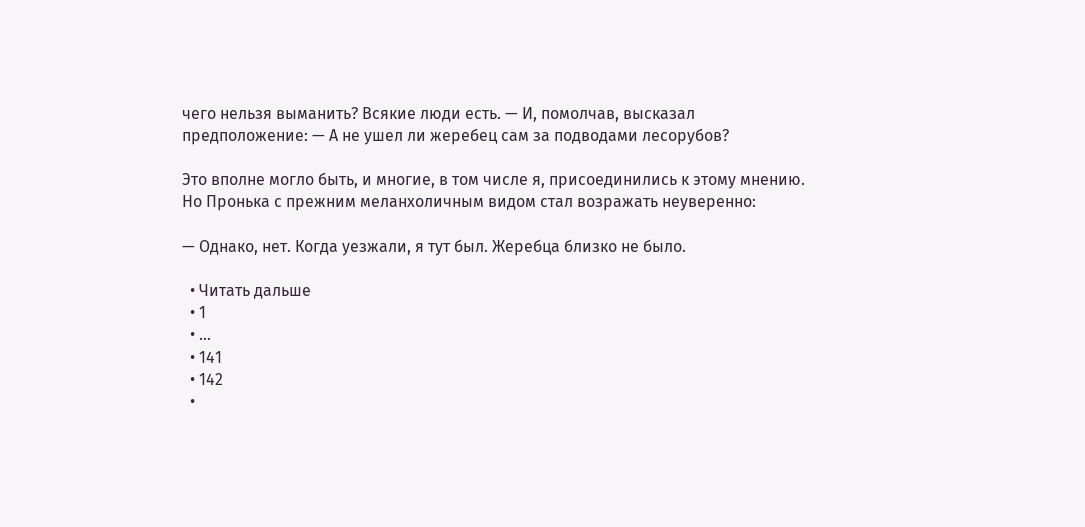чего нельзя выманить? Всякие люди есть. — И, помолчав, высказал предположение: — А не ушел ли жеребец сам за подводами лесорубов?

Это вполне могло быть, и многие, в том числе я, присоединились к этому мнению. Но Пронька с прежним меланхоличным видом стал возражать неуверенно:

— Однако, нет. Когда уезжали, я тут был. Жеребца близко не было.

  • Читать дальше
  • 1
  • ...
  • 141
  • 142
  •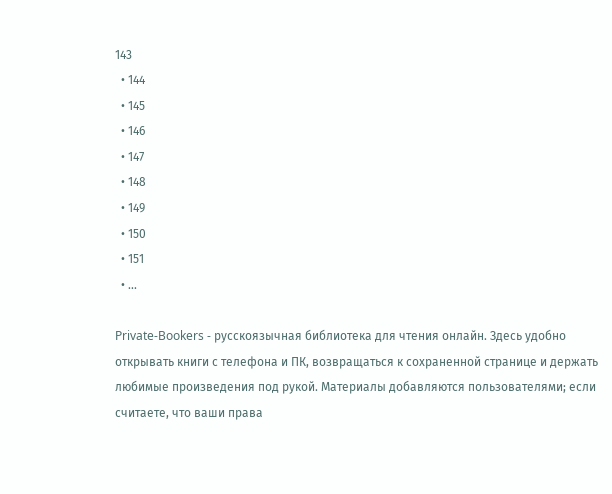143
  • 144
  • 145
  • 146
  • 147
  • 148
  • 149
  • 150
  • 151
  • ...

Private-Bookers - русскоязычная библиотека для чтения онлайн. Здесь удобно открывать книги с телефона и ПК, возвращаться к сохраненной странице и держать любимые произведения под рукой. Материалы добавляются пользователями; если считаете, что ваши права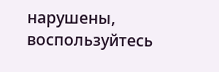нарушены, воспользуйтесь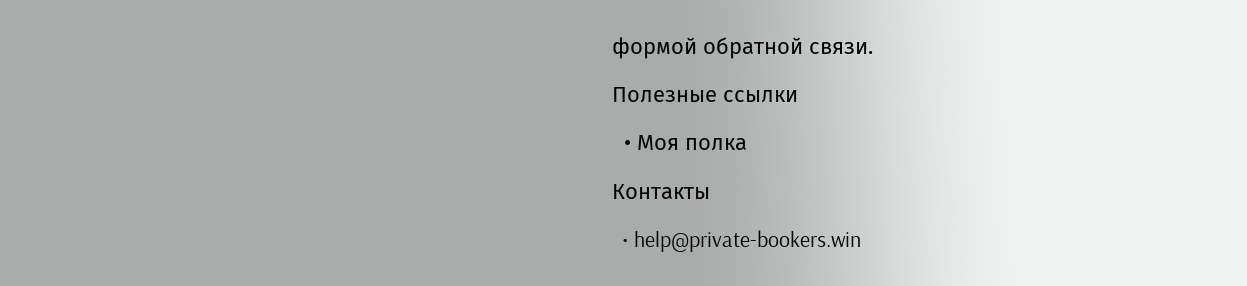формой обратной связи.

Полезные ссылки

  • Моя полка

Контакты

  • help@private-bookers.win